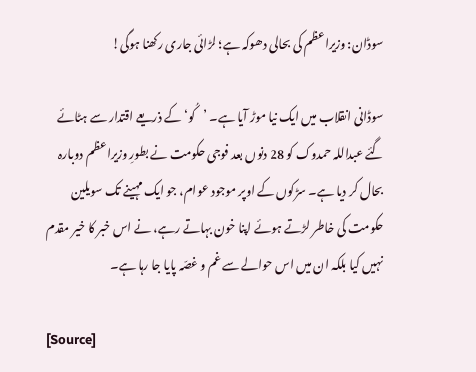سوڈان: وزیراعظم کی بحالی دھوکہ ہے؛ لڑائی جاری رکھنا ہوگی!

سوڈانی انقلاب میں ایک نیا موڑ آیا ہے۔ ’کُو‘ کے ذریعے اقتدار سے ہٹائے گئے عبداللہ حمدوک کو 28 دنوں بعد فوجی حکومت نے بطورِ وزیراعظم دوبارہ بحال کر دیا ہے۔ سڑکوں کے اوپر موجود عوام، جو ایک مہینے تک سویلین حکومت کی خاطر لڑتے ہوئے اپنا خون بہاتے رہے، نے اس خبر کا خیر مقدم نہیں کیا بلکہ ان میں اس حوالے سے غم و غصّہ پایا جا رہا ہے۔

[Source]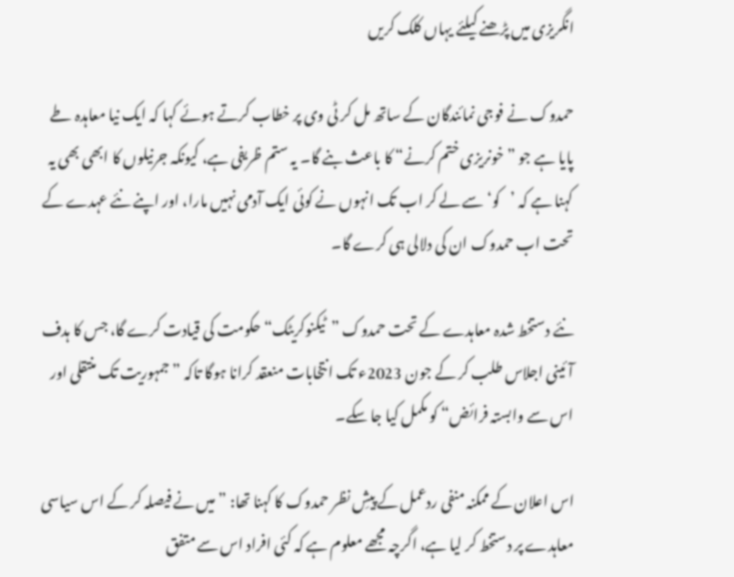انگریزی میں پڑھنے کیلئے یہاں کلک کریں

حمدوک نے فوجی نمائندگان کے ساتھ مل کر ٹی وی پر خطاب کرتے ہوئے کہا کہ ایک نیا معاہدہ طے پایا ہے جو ”خونریزی ختم کرنے“ کا باعث بنے گا۔ یہ ستم ظریفی ہے، کیونکہ جرنیلوں کا ابھی بھی یہ کہنا ہے کہ ’کو‘ سے لے کر اب تک انہوں نے کوئی ایک آدمی نہیں مارا، اور اپنے نئے عہدے کے تحت اب حمدوک ان کی دلالی ہی کرے گا۔

نئے دستخط شدہ معاہدے کے تحت حمدوک ”ٹیکنوکریٹک“ حکومت کی قیادت کرے گا، جس کا ہدف آئینی اجلاس طلب کر کے جون 2023ء تک انتخابات منعقد کرانا ہوگا تاکہ ”جمہوریت تک منتقلی اور اس سے وابستہ فرائض“ کو مکمل کیا جا سکے۔

اس اعلان کے ممکنہ منفی ردعمل کے پیشِ نظر حمدوک کا کہنا تھا: ”میں نے فیصلہ کر کے اس سیاسی معاہدے پر دستخط کر لیا ہے، اگرچہ مجھے معلوم ہے کہ کئی افراد اس سے متفق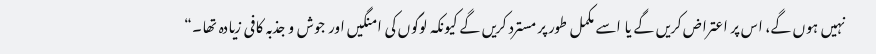نہیں ہوں گے، اس پر اعتراض کریں گے یا اسے مکمل طور پر مسترد کریں گے کیونکہ لوگوں کی امنگیں اور جوش و جذبہ کافی زیادہ تھا۔“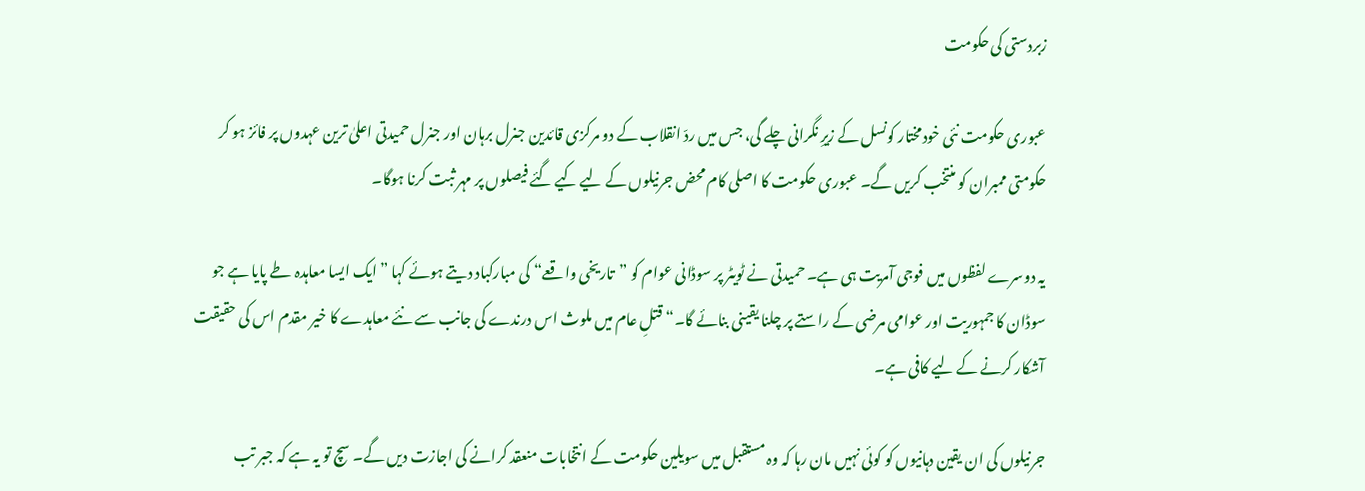زبردستی کی حکومت

عبوری حکومت نئی خودمختار کونسل کے زیرِ نگرانی چلے گی، جس میں ردّ انقلاب کے دو مرکزی قائدین جنرل برہان اور جنرل حمیدتی اعلیٰ ترین عہدوں پر فائز ہو کر حکومتی ممبران کو منتخب کریں گے۔ عبوری حکومت کا اصلی کام محض جرنیلوں کے لیے کیے گئے فیصلوں پر مہر ثبت کرنا ہوگا۔

یہ دوسرے لفظوں میں فوجی آمریت ہی ہے۔ حمیدتی نے ٹویٹر پر سوڈانی عوام کو ”تاریخی واقعے“ کی مبارکباد دیتے ہوئے کہا ”ایک ایسا معاہدہ طے پایا ہے جو سوڈان کا جمہوریت اور عوامی مرضی کے راستے پر چلنا یقینی بنائے گا۔“ قتلِ عام میں ملوث اس درندے کی جانب سے نئے معاہدے کا خیر مقدم اس کی حقیقت آشکار کرنے کے لیے کافی ہے۔

جرنیلوں کی ان یقین دہانیوں کو کوئی نہیں مان رہا کہ وہ مستقبل میں سویلین حکومت کے انتخابات منعقد کرانے کی اجازت دیں گے۔ سچ تو یہ ہے کہ جبر تب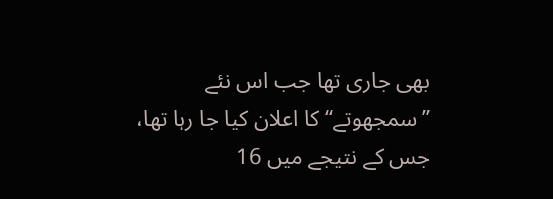بھی جاری تھا جب اس نئے ”سمجھوتے“ کا اعلان کیا جا رہا تھا، جس کے نتیجے میں 16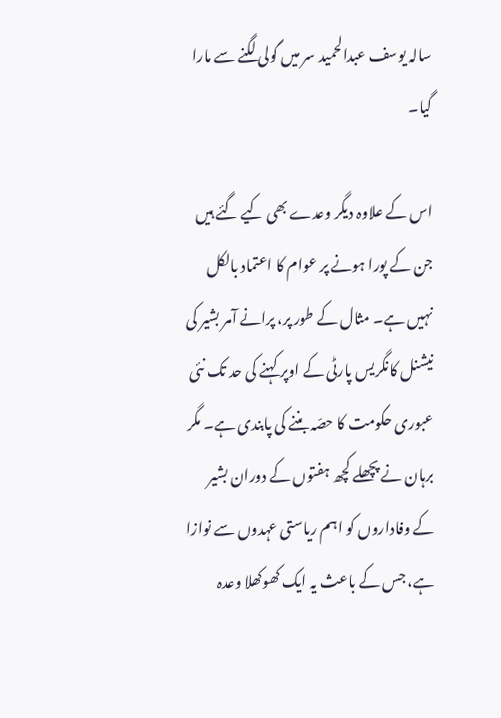سالہ یوسف عبدالحمید سر میں گولی لگنے سے مارا گیا۔

اس کے علاوہ دیگر وعدے بھی کیے گئے ہیں جن کے پورا ہونے پر عوام کا اعتماد بالکل نہیں ہے۔ مثال کے طور پر، پرانے آمر بشیر کی نیشنل کانگریس پارٹی کے اوپر کہنے کی حد تک نئی عبوری حکومت کا حصّہ بننے کی پابندی ہے۔ مگر برہان نے پچھلے کچھ ہفتوں کے دوران بشیر کے وفاداروں کو اہم ریاستی عہدوں سے نوازا ہے، جس کے باعث یہ ایک کھوکھلا وعدہ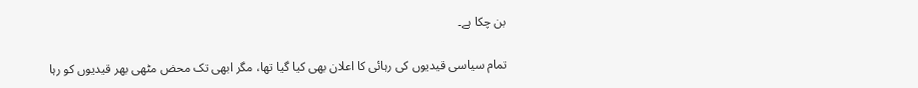بن چکا ہے۔

تمام سیاسی قیدیوں کی رہائی کا اعلان بھی کیا گیا تھا، مگر ابھی تک محض مٹھی بھر قیدیوں کو رہا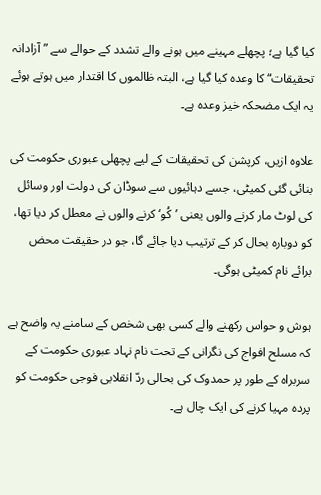کیا گیا ہے؛ پچھلے مہینے میں ہونے والے تشدد کے حوالے سے ”آزادانہ تحقیقات“ کا وعدہ کیا گیا ہے، البتہ ظالموں کا اقتدار میں ہوتے ہوئے یہ ایک مضحکہ خیز وعدہ ہے۔

علاوہ ازیں، کرپشن کی تحقیقات کے لیے پچھلی عبوری حکومت کی بنائی گئی کمیٹی، جسے دہائیوں سے سوڈان کی دولت اور وسائل کی لوٹ مار کرنے والوں یعنی ’کُو‘ کرنے والوں نے معطل کر دیا تھا، کو دوبارہ بحال کر کے ترتیب دیا جائے گا، جو در حقیقت محض برائے نام کمیٹی ہوگی۔

ہوش و حواس رکھنے والے کسی بھی شخص کے سامنے یہ واضح ہے کہ مسلح افواج کی نگرانی کے تحت نام نہاد عبوری حکومت کے سربراہ کے طور پر حمدوک کی بحالی ردّ انقلابی فوجی حکومت کو پردہ مہیا کرنے کی ایک چال ہے۔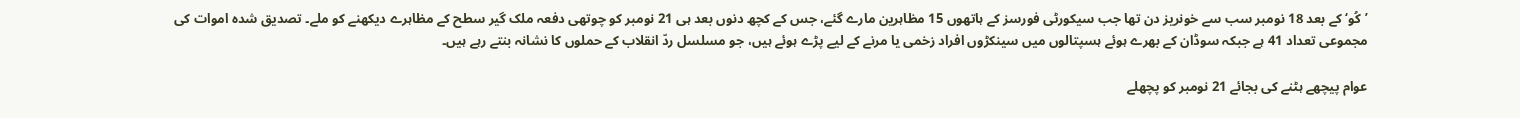’کُو‘ کے بعد 18 نومبر سب سے خونریز دن تھا جب سیکورٹی فورسز کے ہاتھوں 15 مظاہرین مارے گئے، جس کے کچھ دنوں بعد ہی 21 نومبر کو چوتھی دفعہ ملک گیر سطح کے مظاہرے دیکھنے کو ملے۔ تصدیق شدہ اموات کی مجموعی تعداد 41 ہے جبکہ سوڈان کے بھرے ہوئے ہسپتالوں میں سینکڑوں افراد زخمی یا مرنے کے لیے پڑے ہوئے ہیں، جو مسلسل ردّ انقلاب کے حملوں کا نشانہ بنتے رہے ہیں۔

عوام پیچھے ہٹنے کی بجائے 21 نومبر کو پچھلے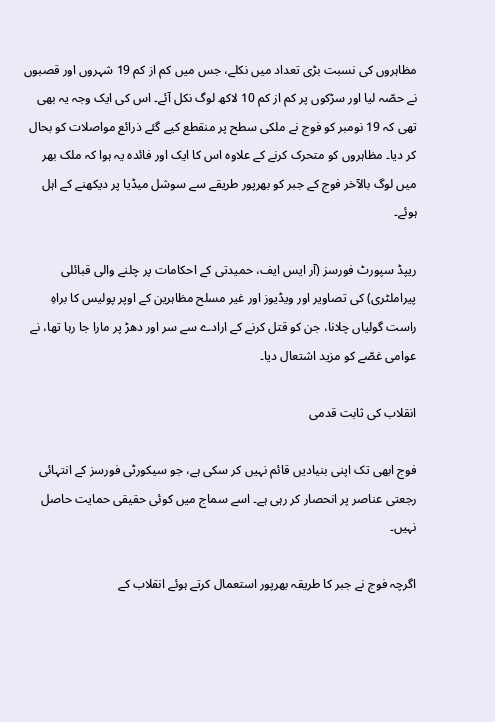مظاہروں کی نسبت بڑی تعداد میں نکلے، جس میں کم از کم 19 شہروں اور قصبوں نے حصّہ لیا اور سڑکوں پر کم از کم 10 لاکھ لوگ نکل آئے۔ اس کی ایک وجہ یہ بھی تھی کہ 19 نومبر کو فوج نے ملکی سطح پر منقطع کیے گئے ذرائع مواصلات کو بحال کر دیا۔ مظاہروں کو متحرک کرنے کے علاوہ اس کا ایک اور فائدہ یہ ہوا کہ ملک بھر میں لوگ بالآخر فوج کے جبر کو بھرپور طریقے سے سوشل میڈیا پر دیکھنے کے اہل ہوئے۔

ریپڈ سپورٹ فورسز (آر ایس ایف، حمیدتی کے احکامات پر چلنے والی قبائلی پیراملٹری) کی تصاویر اور ویڈیوز اور غیر مسلح مظاہرین کے اوپر پولیس کا براہِ راست گولیاں چلانا، جن کو قتل کرنے کے ارادے سے سر اور دھڑ پر مارا جا رہا تھا، نے عوامی غصّے کو مزید اشتعال دیا۔

انقلاب کی ثابت قدمی

فوج ابھی تک اپنی بنیادیں قائم نہیں کر سکی ہے، جو سیکورٹی فورسز کے انتہائی رجعتی عناصر پر انحصار کر رہی ہے۔ اسے سماج میں کوئی حقیقی حمایت حاصل نہیں۔

اگرچہ فوج نے جبر کا طریقہ بھرپور استعمال کرتے ہوئے انقلاب کے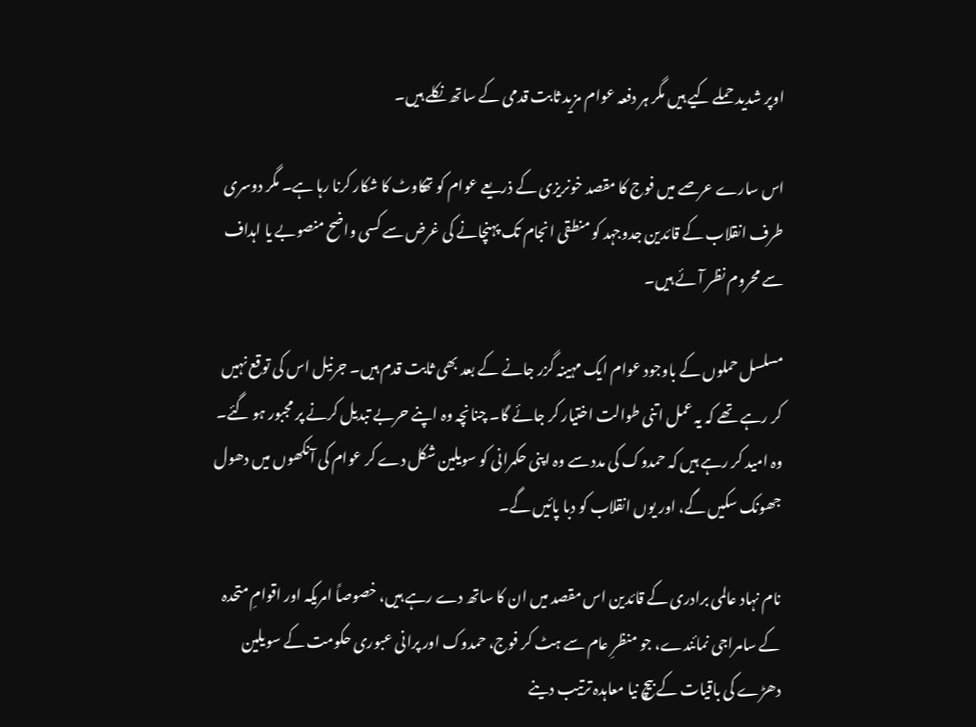اوپر شدید حملے کیے ہیں مگر ہر دفعہ عوام مزید ثابت قدمی کے ساتھ نکلے ہیں۔

اس سارے عرصے میں فوج کا مقصد خونریزی کے ذریعے عوام کو تھکاوٹ کا شکار کرنا رہا ہے۔ مگر دوسری طرف انقلاب کے قائدین جدوجہد کو منطقی انجام تک پہنچانے کی غرض سے کسی واضح منصوبے یا اہداف سے محروم نظر آئے ہیں۔

مسلسل حملوں کے باوجود عوام ایک مہینہ گزر جانے کے بعد بھی ثابت قدم ہیں۔ جرنیل اس کی توقع نہیں کر رہے تھے کہ یہ عمل اتنی طوالت اختیار کر جائے گا۔ چنانچہ وہ اپنے حربے تبدیل کرنے پر مجبور ہو گئے۔ وہ امید کر رہے ہیں کہ حمدوک کی مدد سے وہ اپنی حکمرانی کو سویلین شکل دے کر عوام کی آنکھوں میں دھول جھونک سکیں گے، اور یوں انقلاب کو دبا پائیں گے۔

نام نہاد عالمی برادری کے قائدین اس مقصد میں ان کا ساتھ دے رہے ہیں، خصوصاً امریکہ اور اقوامِ متحدہ کے سامراجی نمائندے، جو منظرِ عام سے ہٹ کر فوج، حمدوک اور پرانی عبوری حکومت کے سویلین دھڑے کی باقیات کے بیچ نیا معاہدہ ترتیب دینے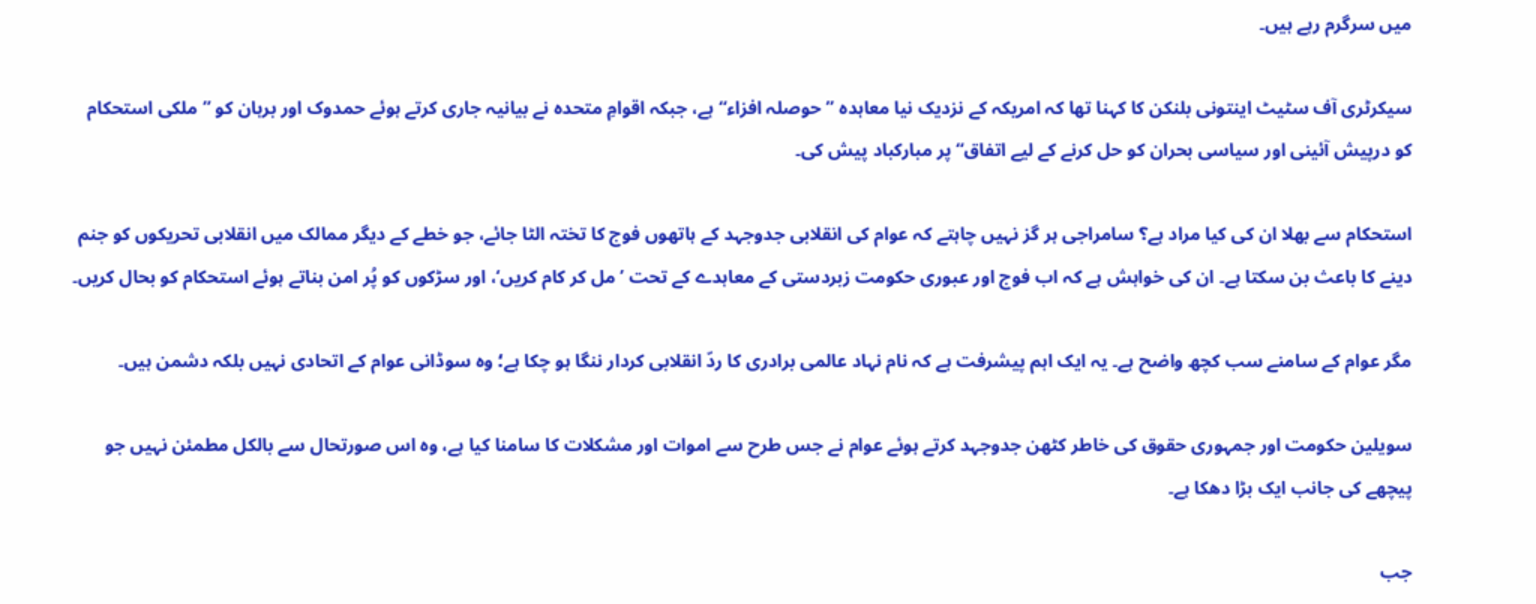میں سرگرم رہے ہیں۔

سیکرٹری آف سٹیٹ اینتونی بلنکن کا کہنا تھا کہ امریکہ کے نزدیک نیا معاہدہ ”حوصلہ افزاء“ ہے، جبکہ اقوامِ متحدہ نے بیانیہ جاری کرتے ہوئے حمدوک اور برہان کو ”ملکی استحکام کو درپیش آئینی اور سیاسی بحران کو حل کرنے کے لیے اتفاق“ پر مبارکباد پیش کی۔

استحکام سے بھلا ان کی کیا مراد ہے؟ سامراجی ہر گز نہیں چاہتے کہ عوام کی انقلابی جدوجہد کے ہاتھوں فوج کا تختہ الٹا جائے، جو خطے کے دیگر ممالک میں انقلابی تحریکوں کو جنم دینے کا باعث بن سکتا ہے۔ ان کی خواہش ہے کہ اب فوج اور عبوری حکومت زبردستی کے معاہدے کے تحت ’مل کر کام کریں‘، اور سڑکوں کو پُر امن بناتے ہوئے استحکام کو بحال کریں۔

مگر عوام کے سامنے سب کچھ واضح ہے۔ یہ ایک اہم پیشرفت ہے کہ نام نہاد عالمی برادری کا ردّ انقلابی کردار ننگا ہو چکا ہے؛ وہ سوڈانی عوام کے اتحادی نہیں بلکہ دشمن ہیں۔

سویلین حکومت اور جمہوری حقوق کی خاطر کٹھن جدوجہد کرتے ہوئے عوام نے جس طرح سے اموات اور مشکلات کا سامنا کیا ہے، وہ اس صورتحال سے بالکل مطمئن نہیں جو پیچھے کی جانب ایک بڑا دھکا ہے۔

جب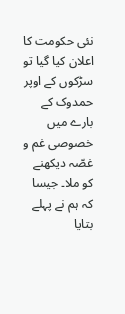نئی حکومت کا اعلان کیا گیا تو سڑکوں کے اوپر حمدوک کے بارے میں خصوصی غم و غصّہ دیکھنے کو ملا۔ جیسا کہ ہم نے پہلے بتایا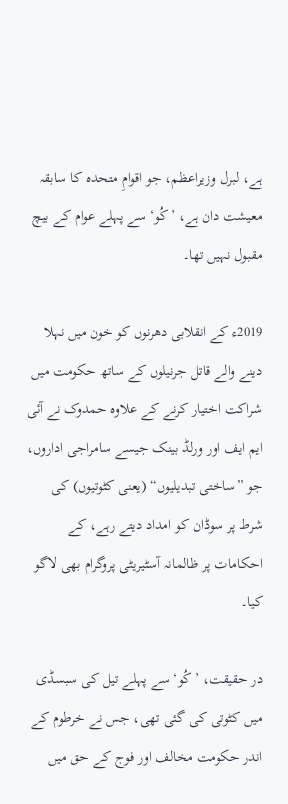ہے، لبرل وزیراعظم، جو اقوامِ متحدہ کا سابقہ معیشت دان ہے، ’کُو‘ سے پہلے عوام کے بیچ مقبول نہیں تھا۔

2019ء کے انقلابی دھرنوں کو خون میں نہلا دینے والے قاتل جرنیلوں کے ساتھ حکومت میں شراکت اختیار کرنے کے علاوہ حمدوک نے آئی ایم ایف اور ورلڈ بینک جیسے سامراجی اداروں، جو ”ساختی تبدیلیوں“ (یعنی کٹوتیوں) کی شرط پر سوڈان کو امداد دیتے رہے، کے احکامات پر ظالمانہ آسٹیریٹی پروگرام بھی لاگو کیا۔

در حقیقت، ’کُو‘ سے پہلے تیل کی سبسڈی میں کٹوتی کی گئی تھی، جس نے خرطوم کے اندر حکومت مخالف اور فوج کے حق میں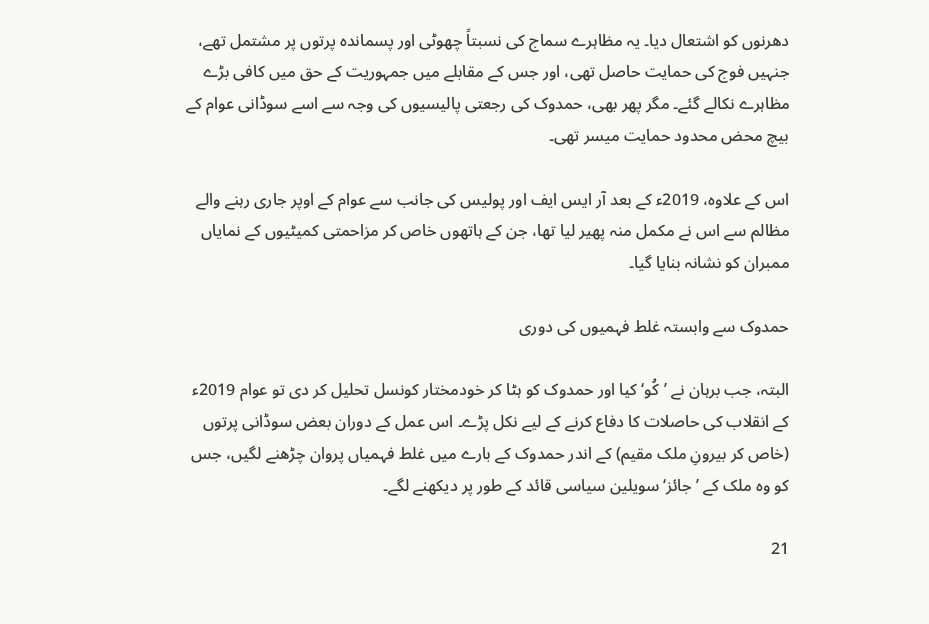دھرنوں کو اشتعال دیا۔ یہ مظاہرے سماج کی نسبتاً چھوٹی اور پسماندہ پرتوں پر مشتمل تھے، جنہیں فوج کی حمایت حاصل تھی، اور جس کے مقابلے میں جمہوریت کے حق میں کافی بڑے مظاہرے نکالے گئے۔ مگر پھر بھی، حمدوک کی رجعتی پالیسیوں کی وجہ سے اسے سوڈانی عوام کے بیچ محض محدود حمایت میسر تھی۔

اس کے علاوہ، 2019ء کے بعد آر ایس ایف اور پولیس کی جانب سے عوام کے اوپر جاری رہنے والے مظالم سے اس نے مکمل منہ پھیر لیا تھا، جن کے ہاتھوں خاص کر مزاحمتی کمیٹیوں کے نمایاں ممبران کو نشانہ بنایا گیا۔

حمدوک سے وابستہ غلط فہمیوں کی دوری

البتہ، جب برہان نے ’کُو‘ کیا اور حمدوک کو ہٹا کر خودمختار کونسل تحلیل کر دی تو عوام 2019ء کے انقلاب کی حاصلات کا دفاع کرنے کے لیے نکل پڑے۔ اس عمل کے دوران بعض سوڈانی پرتوں (خاص کر بیرونِ ملک مقیم) کے اندر حمدوک کے بارے میں غلط فہمیاں پروان چڑھنے لگیں، جس کو وہ ملک کے ’جائز‘ سویلین سیاسی قائد کے طور پر دیکھنے لگے۔

21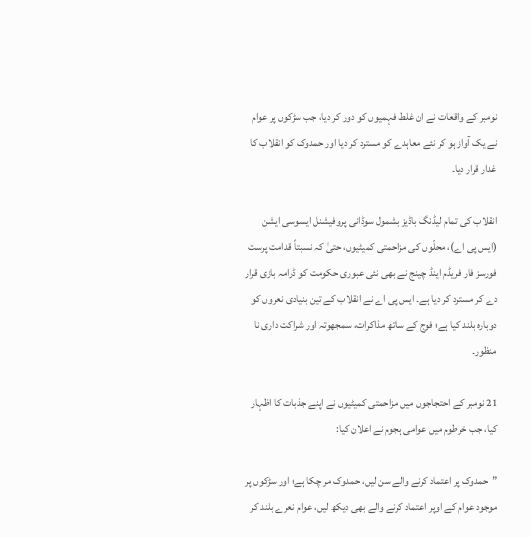نومبر کے واقعات نے ان غلط فہمیوں کو دور کر دیا، جب سڑکوں پر عوام نے یک آواز ہو کر نئے معاہدے کو مسترد کر دیا اور حمدوک کو انقلاب کا غدار قرار دیا۔

انقلاب کی تمام لیڈنگ باڈیز بشمول سوڈانی پروفیشنل ایسوسی ایشن (ایس پی اے)، محلّوں کی مزاحمتی کمیٹیوں، حتیٰ کہ نسبتاً قدامت پرست فورسز فار فریڈم اینڈ چینج نے بھی نئی عبوری حکومت کو ڈرامہ بازی قرار دے کر مسترد کر دیا ہے۔ ایس پی اے نے انقلاب کے تین بنیادی نعروں کو دوبارہ بلند کیا ہے؛ فوج کے ساتھ مذاکرات، سمجھوتہ اور شراکت داری نا منظور۔

21 نومبر کے احتجاجوں میں مزاحمتی کمیٹیوں نے اپنے جذبات کا اظہار کیا، جب خرطوم میں عوامی ہجوم نے اعلان کیا:

”حمدوک پر اعتماد کرنے والے سن لیں، حمدوک مر چکا ہے؛ اور سڑکوں پر موجود عوام کے اوپر اعتماد کرنے والے بھی دیکھ لیں، عوام نعرے بلند کر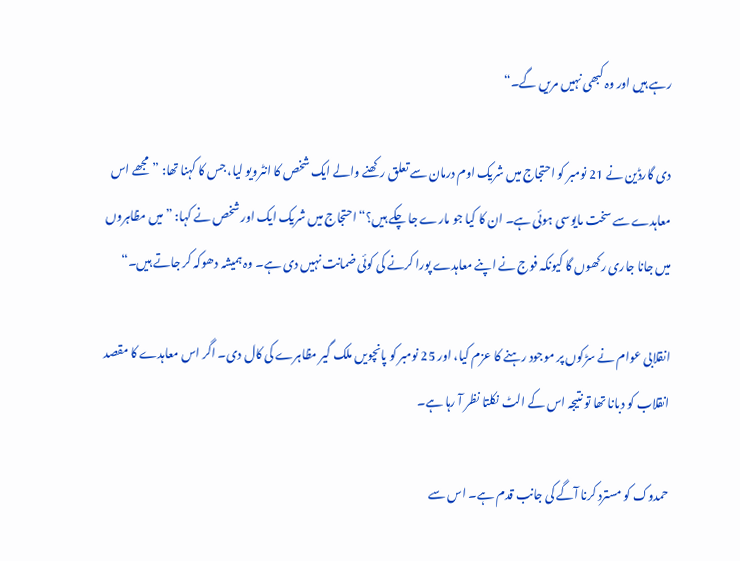رہے ہیں اور وہ کبھی نہیں مریں گے۔“

دی گارڈین نے 21 نومبر کو احتجاج میں شریک اوم درمان سے تعلق رکھنے والے ایک شخص کا انٹرویو لیا، جس کا کہنا تھا: ”مجھے اس معاہدے سے سخت مایوسی ہوئی ہے۔ ان کا کیا جو مارے جا چکے ہیں؟“ احتجاج میں شریک ایک اور شخص نے کہا: ”میں مظاہروں میں جانا جاری رکھوں گا کیونکہ فوج نے اپنے معاہدے پورا کرنے کی کوئی ضمانت نہیں دی ہے۔ وہ ہمیشہ دھوکہ کر جاتے ہیں۔“

انقلابی عوام نے سڑکوں پر موجود رہنے کا عزم کیا، اور 25 نومبر کو پانچویں ملک گیر مظاہرے کی کال دی۔ اگر اس معاہدے کا مقصد انقلاب کو دبانا تھا تو نتیجہ اس کے الٹ نکلتا نظر آ رہا ہے۔

حمدوک کو مسترد کرنا آگے کی جانب قدم ہے۔ اس سے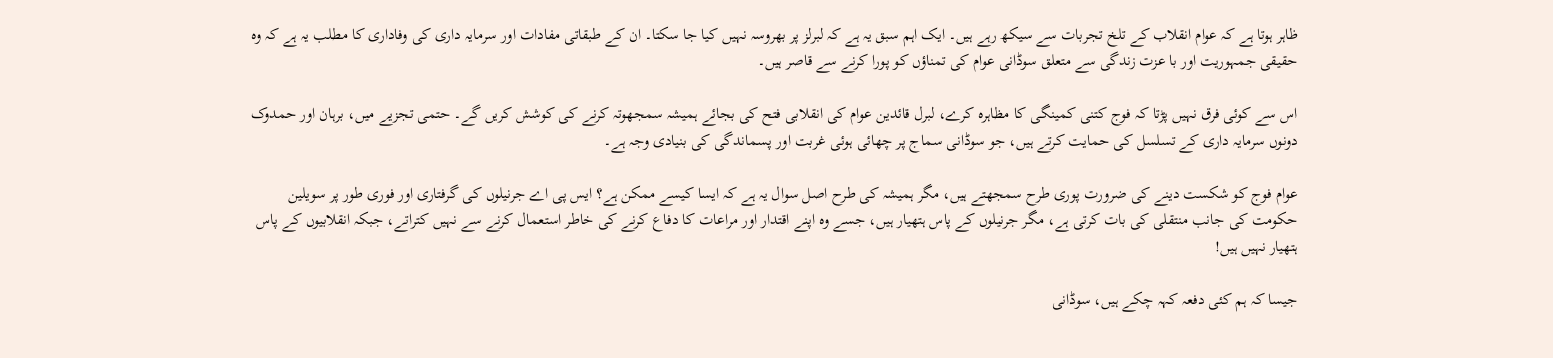ظاہر ہوتا ہے کہ عوام انقلاب کے تلخ تجربات سے سیکھ رہے ہیں۔ ایک اہم سبق یہ ہے کہ لبرلز پر بھروسہ نہیں کیا جا سکتا۔ ان کے طبقاتی مفادات اور سرمایہ داری کی وفاداری کا مطلب یہ ہے کہ وہ حقیقی جمہوریت اور با عزت زندگی سے متعلق سوڈانی عوام کی تمناؤں کو پورا کرنے سے قاصر ہیں۔

اس سے کوئی فرق نہیں پڑتا کہ فوج کتنی کمینگی کا مظاہرہ کرے، لبرل قائدین عوام کی انقلابی فتح کی بجائے ہمیشہ سمجھوتہ کرنے کی کوشش کریں گے۔ حتمی تجزیے میں، برہان اور حمدوک دونوں سرمایہ داری کے تسلسل کی حمایت کرتے ہیں، جو سوڈانی سماج پر چھائی ہوئی غربت اور پسماندگی کی بنیادی وجہ ہے۔

عوام فوج کو شکست دینے کی ضرورت پوری طرح سمجھتے ہیں، مگر ہمیشہ کی طرح اصل سوال یہ ہے کہ ایسا کیسے ممکن ہے؟ ایس پی اے جرنیلوں کی گرفتاری اور فوری طور پر سویلین حکومت کی جانب منتقلی کی بات کرتی ہے، مگر جرنیلوں کے پاس ہتھیار ہیں، جسے وہ اپنے اقتدار اور مراعات کا دفاع کرنے کی خاطر استعمال کرنے سے نہیں کتراتے، جبکہ انقلابیوں کے پاس ہتھیار نہیں ہیں!

جیسا کہ ہم کئی دفعہ کہہ چکے ہیں، سوڈانی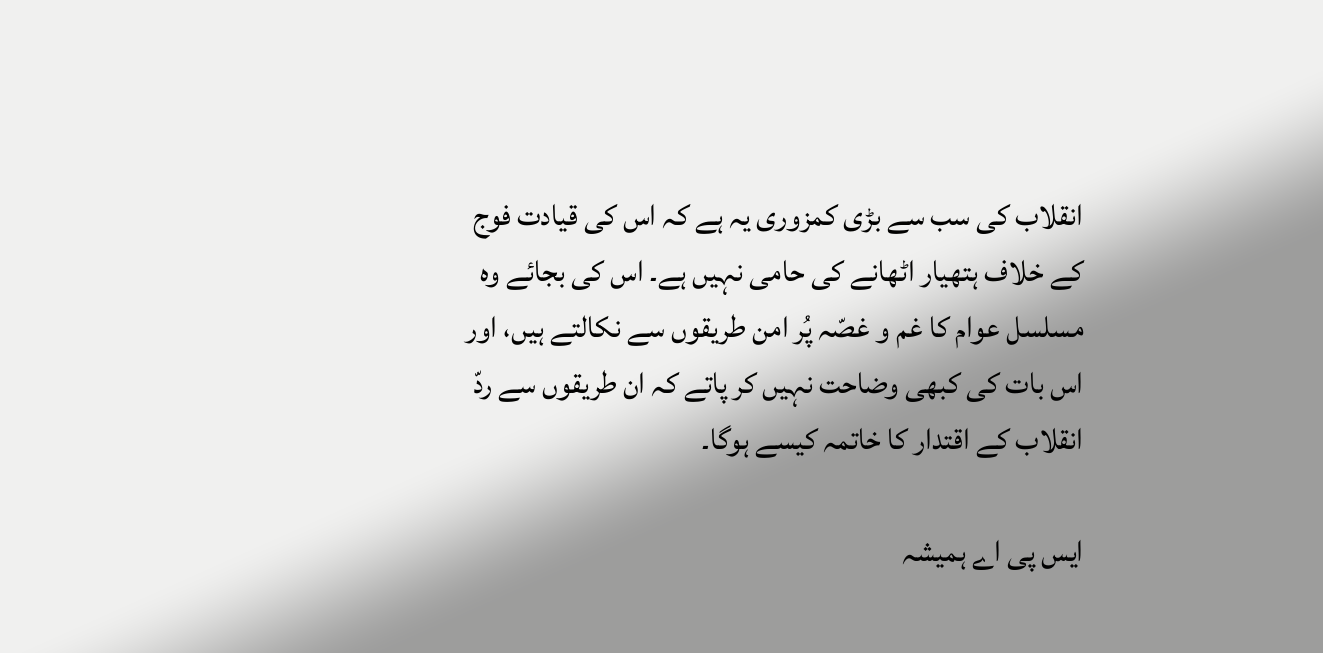انقلاب کی سب سے بڑی کمزوری یہ ہے کہ اس کی قیادت فوج کے خلاف ہتھیار اٹھانے کی حامی نہیں ہے۔ اس کی بجائے وہ مسلسل عوام کا غم و غصّہ پُر امن طریقوں سے نکالتے ہیں، اور اس بات کی کبھی وضاحت نہیں کر پاتے کہ ان طریقوں سے ردّ انقلاب کے اقتدار کا خاتمہ کیسے ہوگا۔

ایس پی اے ہمیشہ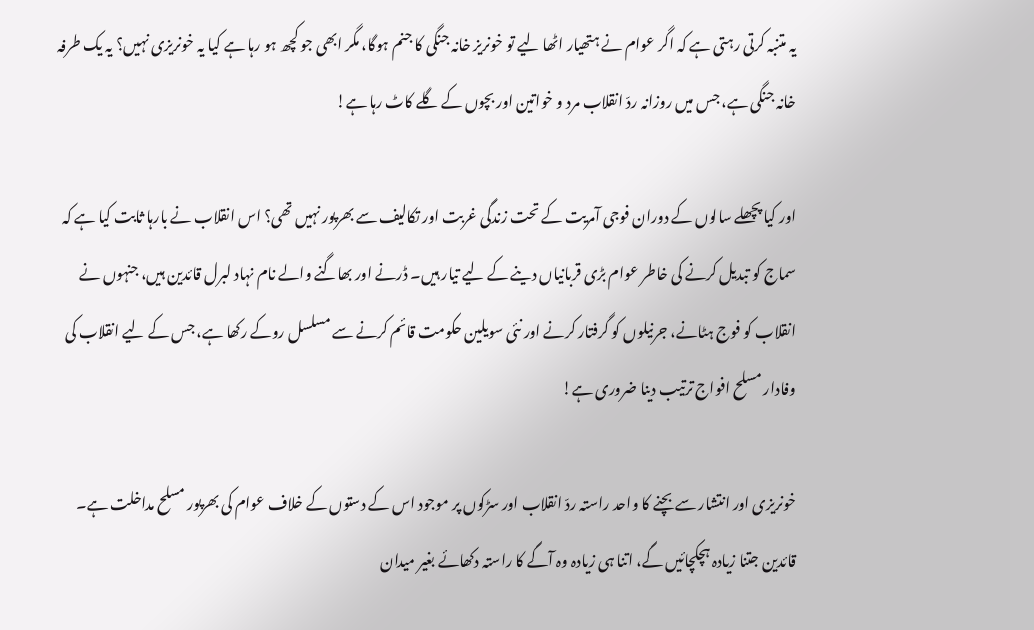یہ متنبہ کرتی رہتی ہے کہ اگر عوام نے ہتھیار اٹھا لیے تو خونریز خانہ جنگی کا جنم ہوگا، مگر ابھی جو کچھ ہو رہا ہے کیا یہ خونریزی نہیں؟ یہ یک طرفہ خانہ جنگی ہے، جس میں روزانہ ردّ انقلاب مرد و خواتین اور بچوں کے گلے کاٹ رہا ہے!

اور کیا پچھلے سالوں کے دوران فوجی آمریت کے تحت زندگی غربت اور تکالیف سے بھرپور نہیں تھی؟ اس انقلاب نے بارہا ثابت کیا ہے کہ سماج کو تبدیل کرنے کی خاطر عوام بڑی قربانیاں دینے کے لیے تیار ہیں۔ ڈرنے اور بھاگنے والے نام نہاد لبرل قائدین ہیں، جنہوں نے انقلاب کو فوج ہٹانے، جرنیلوں کو گرفتار کرنے اور نئی سویلین حکومت قائم کرنے سے مسلسل روکے رکھا ہے، جس کے لیے انقلاب کی وفادار مسلح افواج ترتیب دینا ضروری ہے!

خونریزی اور انتشار سے بچنے کا واحد راستہ ردّ انقلاب اور سڑکوں پر موجود اس کے دستوں کے خلاف عوام کی بھرپور مسلح مداخلت ہے۔ قائدین جتنا زیادہ ہچکچائیں گے، اتنا ہی زیادہ وہ آگے کا راستہ دکھائے بغیر میدان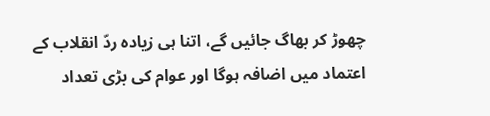چھوڑ کر بھاگ جائیں گے، اتنا ہی زیادہ ردّ انقلاب کے اعتماد میں اضافہ ہوگا اور عوام کی بڑی تعداد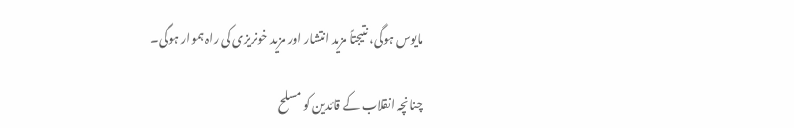مایوس ہوگی، نتیجتاً مزید انتشار اور مزید خونریزی کی راہ ہموار ہوگی۔

چنانچہ انقلاب کے قائدین کو مسلح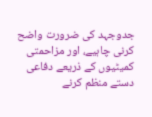جدوجہد کی ضرورت واضح کرنی چاہیے، اور مزاحمتی کمیٹیوں کے ذریعے دفاعی دستے منظم کرنے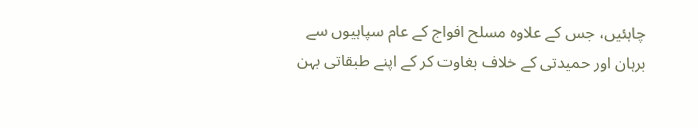چاہئیں، جس کے علاوہ مسلح افواج کے عام سپاہیوں سے برہان اور حمیدتی کے خلاف بغاوت کر کے اپنے طبقاتی بہن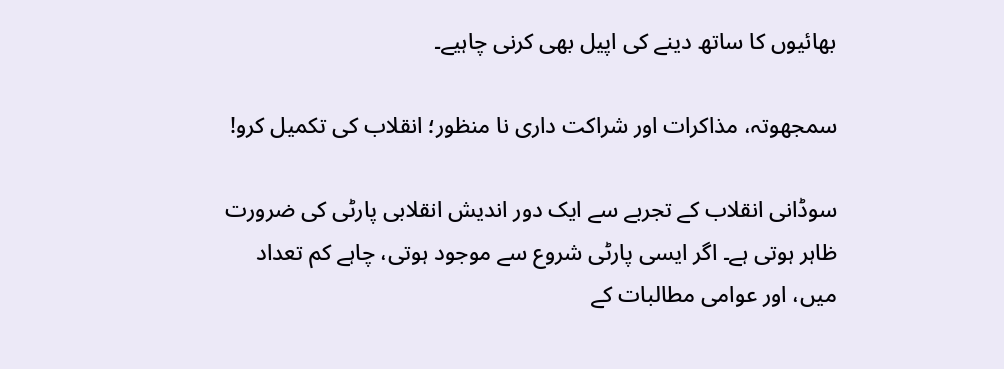بھائیوں کا ساتھ دینے کی اپیل بھی کرنی چاہیے۔

سمجھوتہ، مذاکرات اور شراکت داری نا منظور؛ انقلاب کی تکمیل کرو!

سوڈانی انقلاب کے تجربے سے ایک دور اندیش انقلابی پارٹی کی ضرورت ظاہر ہوتی ہے۔ اگر ایسی پارٹی شروع سے موجود ہوتی، چاہے کم تعداد میں، اور عوامی مطالبات کے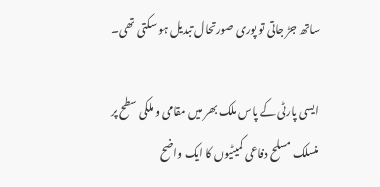ساتھ جڑ جاتی تو پوری صورتحال تبدیل ہو سکتی تھی۔

ایسی پارٹی کے پاس ملک بھر میں مقامی و ملکی سطح پر منسلک مسلح دفاعی کمیٹیوں کا ایک واضح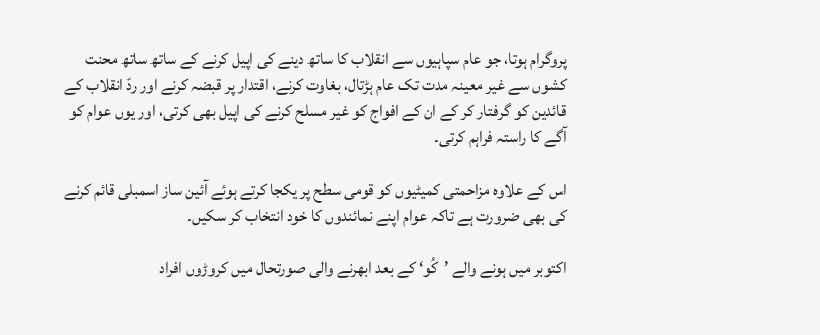پروگرام ہوتا، جو عام سپاہیوں سے انقلاب کا ساتھ دینے کی اپیل کرنے کے ساتھ ساتھ محنت کشوں سے غیر معینہ مدت تک عام ہڑتال، بغاوت کرنے، اقتدار پر قبضہ کرنے اور ردّ انقلاب کے قائدین کو گرفتار کر کے ان کے افواج کو غیر مسلح کرنے کی اپیل بھی کرتی، اور یوں عوام کو آگے کا راستہ فراہم کرتی۔

اس کے علاوہ مزاحمتی کمیٹیوں کو قومی سطح پر یکجا کرتے ہوئے آئین ساز اسمبلی قائم کرنے کی بھی ضرورت ہے تاکہ عوام اپنے نمائندوں کا خود انتخاب کر سکیں۔

اکتوبر میں ہونے والے ’کُو‘ کے بعد ابھرنے والی صورتحال میں کروڑوں افراد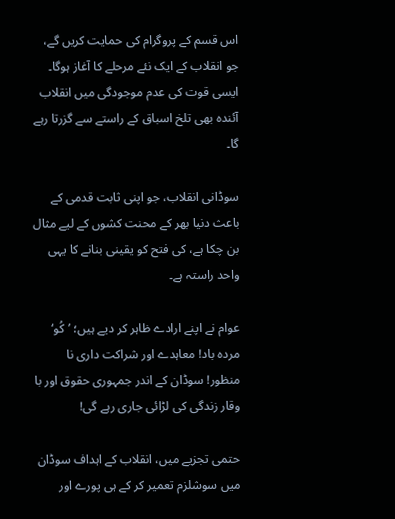اس قسم کے پروگرام کی حمایت کریں گے، جو انقلاب کے ایک نئے مرحلے کا آغاز ہوگا۔ ایسی قوت کی عدم موجودگی میں انقلاب آئندہ بھی تلخ اسباق کے راستے سے گزرتا رہے گا۔

سوڈانی انقلاب، جو اپنی ثابت قدمی کے باعث دنیا بھر کے محنت کشوں کے لیے مثال بن چکا ہے، کی فتح کو یقینی بنانے کا یہی واحد راستہ ہے۔

عوام نے اپنے ارادے ظاہر کر دیے ہیں؛ ’کُو‘ مردہ باد! معاہدے اور شراکت داری نا منظور! سوڈان کے اندر جمہوری حقوق اور با وقار زندگی کی لڑائی جاری رہے گی!

حتمی تجزیے میں، انقلاب کے اہداف سوڈان میں سوشلزم تعمیر کر کے ہی پورے اور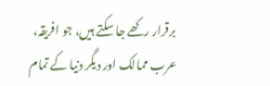برقرار رکھے جا سکتے ہیں، جو افریقہ، عرب ممالک اور دیگر دنیا کے تمام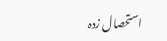استحصال زدہ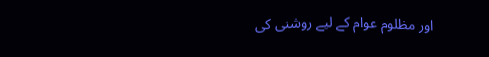اور مظلوم عوام کے لیے روشنی کی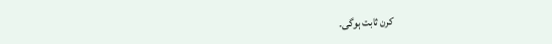کرن ثابت ہوگی۔